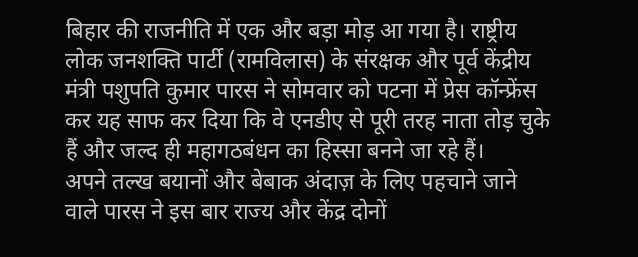बिहार की राजनीति में एक और बड़ा मोड़ आ गया है। राष्ट्रीय लोक जनशक्ति पार्टी (रामविलास) के संरक्षक और पूर्व केंद्रीय मंत्री पशुपति कुमार पारस ने सोमवार को पटना में प्रेस कॉन्फ्रेंस कर यह साफ कर दिया कि वे एनडीए से पूरी तरह नाता तोड़ चुके हैं और जल्द ही महागठबंधन का हिस्सा बनने जा रहे हैं।
अपने तल्ख बयानों और बेबाक अंदाज़ के लिए पहचाने जाने वाले पारस ने इस बार राज्य और केंद्र दोनों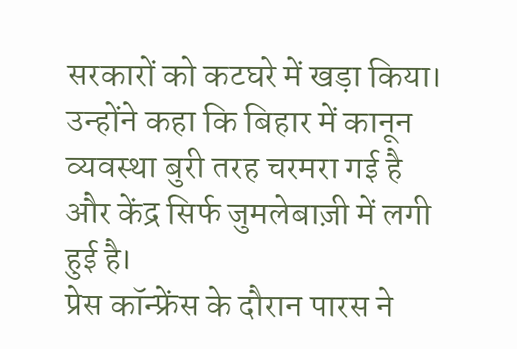सरकारों को कटघरे में खड़ा किया। उन्होंने कहा कि बिहार में कानून व्यवस्था बुरी तरह चरमरा गई है और केंद्र सिर्फ जुमलेबाज़ी में लगी हुई है।
प्रेस कॉन्फ्रेंस के दौरान पारस ने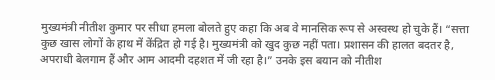मुख्यमंत्री नीतीश कुमार पर सीधा हमला बोलते हुए कहा कि अब वे मानसिक रूप से अस्वस्थ हो चुके हैं। “सत्ता कुछ खास लोगों के हाथ में केंद्रित हो गई है। मुख्यमंत्री को खुद कुछ नहीं पता। प्रशासन की हालत बदतर है, अपराधी बेलगाम हैं और आम आदमी दहशत में जी रहा है।” उनके इस बयान को नीतीश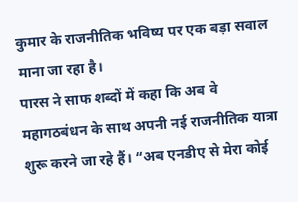कुमार के राजनीतिक भविष्य पर एक बड़ा सवाल माना जा रहा है।
पारस ने साफ शब्दों में कहा कि अब वे महागठबंधन के साथ अपनी नई राजनीतिक यात्रा शुरू करने जा रहे हैं। “अब एनडीए से मेरा कोई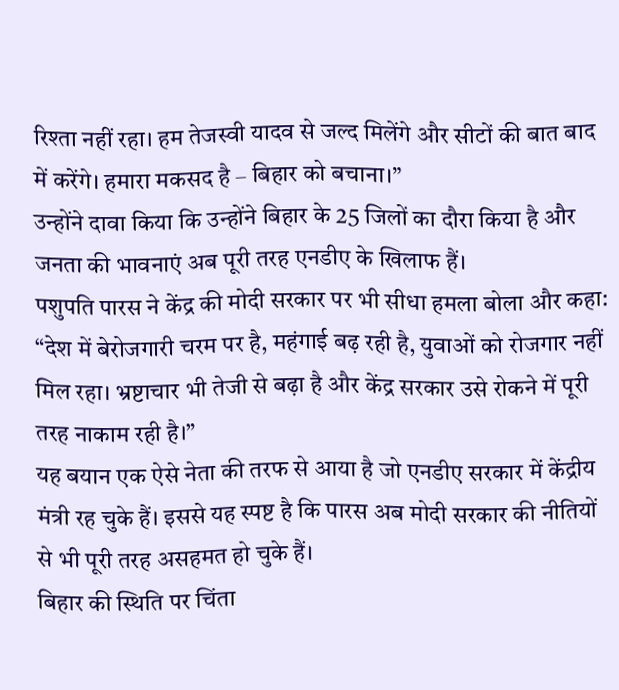रिश्ता नहीं रहा। हम तेजस्वी यादव से जल्द मिलेंगे और सीटों की बात बाद में करेंगे। हमारा मकसद है – बिहार को बचाना।”
उन्होंने दावा किया कि उन्होंने बिहार के 25 जिलों का दौरा किया है और जनता की भावनाएं अब पूरी तरह एनडीए के खिलाफ हैं।
पशुपति पारस ने केंद्र की मोदी सरकार पर भी सीधा हमला बोला और कहा: “देश में बेरोजगारी चरम पर है, महंगाई बढ़ रही है, युवाओं को रोजगार नहीं मिल रहा। भ्रष्टाचार भी तेजी से बढ़ा है और केंद्र सरकार उसे रोकने में पूरी तरह नाकाम रही है।”
यह बयान एक ऐसे नेता की तरफ से आया है जो एनडीए सरकार में केंद्रीय मंत्री रह चुके हैं। इससे यह स्पष्ट है कि पारस अब मोदी सरकार की नीतियों से भी पूरी तरह असहमत हो चुके हैं।
बिहार की स्थिति पर चिंता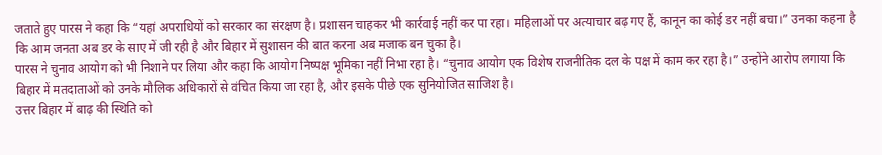जताते हुए पारस ने कहा कि “यहां अपराधियों को सरकार का संरक्षण है। प्रशासन चाहकर भी कार्रवाई नहीं कर पा रहा। महिलाओं पर अत्याचार बढ़ गए हैं, कानून का कोई डर नहीं बचा।” उनका कहना है कि आम जनता अब डर के साए में जी रही है और बिहार में सुशासन की बात करना अब मजाक बन चुका है।
पारस ने चुनाव आयोग को भी निशाने पर लिया और कहा कि आयोग निष्पक्ष भूमिका नहीं निभा रहा है। “चुनाव आयोग एक विशेष राजनीतिक दल के पक्ष में काम कर रहा है।” उन्होंने आरोप लगाया कि बिहार में मतदाताओं को उनके मौलिक अधिकारों से वंचित किया जा रहा है, और इसके पीछे एक सुनियोजित साजिश है।
उत्तर बिहार में बाढ़ की स्थिति को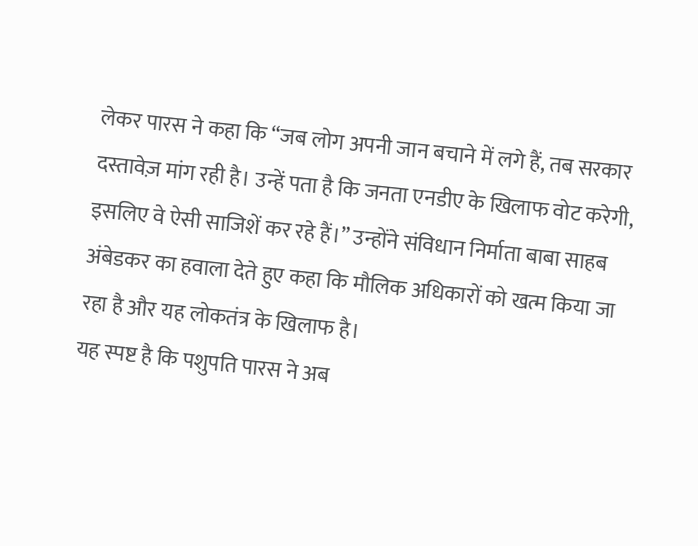लेकर पारस ने कहा कि “जब लोग अपनी जान बचाने में लगे हैं, तब सरकार दस्तावेज़ मांग रही है। उन्हें पता है कि जनता एनडीए के खिलाफ वोट करेगी, इसलिए वे ऐसी साजिशें कर रहे हैं।” उन्होंने संविधान निर्माता बाबा साहब अंबेडकर का हवाला देते हुए कहा कि मौलिक अधिकारों को खत्म किया जा रहा है और यह लोकतंत्र के खिलाफ है।
यह स्पष्ट है कि पशुपति पारस ने अब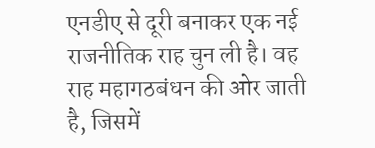एनडीए से दूरी बनाकर एक नई राजनीतिक राह चुन ली है। वह राह महागठबंधन की ओर जाती है, जिसमें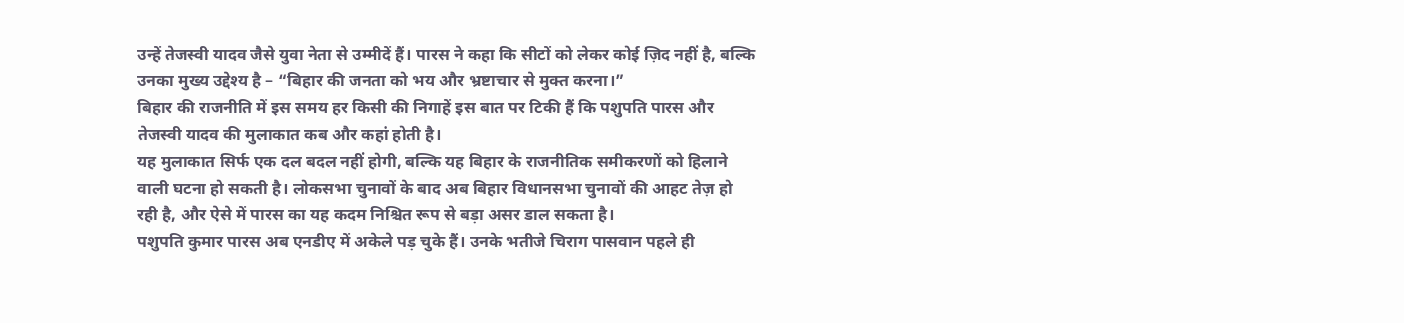उन्हें तेजस्वी यादव जैसे युवा नेता से उम्मीदें हैं। पारस ने कहा कि सीटों को लेकर कोई ज़िद नहीं है, बल्कि उनका मुख्य उद्देश्य है – “बिहार की जनता को भय और भ्रष्टाचार से मुक्त करना।”
बिहार की राजनीति में इस समय हर किसी की निगाहें इस बात पर टिकी हैं कि पशुपति पारस और तेजस्वी यादव की मुलाकात कब और कहां होती है।
यह मुलाकात सिर्फ एक दल बदल नहीं होगी, बल्कि यह बिहार के राजनीतिक समीकरणों को हिलाने वाली घटना हो सकती है। लोकसभा चुनावों के बाद अब बिहार विधानसभा चुनावों की आहट तेज़ हो रही है, और ऐसे में पारस का यह कदम निश्चित रूप से बड़ा असर डाल सकता है।
पशुपति कुमार पारस अब एनडीए में अकेले पड़ चुके हैं। उनके भतीजे चिराग पासवान पहले ही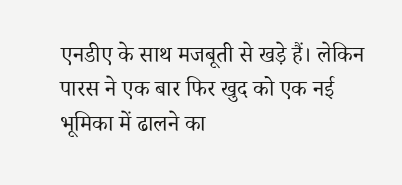एनडीए के साथ मजबूती से खड़े हैं। लेकिन पारस ने एक बार फिर खुद को एक नई भूमिका में ढालने का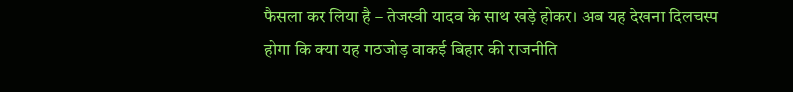फैसला कर लिया है – तेजस्वी यादव के साथ खड़े होकर। अब यह देखना दिलचस्प होगा कि क्या यह गठजोड़ वाकई बिहार की राजनीति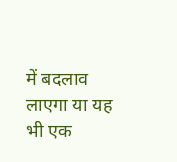में बदलाव लाएगा या यह भी एक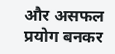और असफल प्रयोग बनकर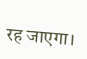रह जाएगा।